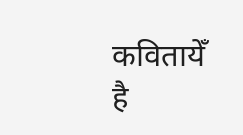कवितायेँ है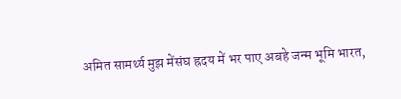अमित सामर्थ्य मुझ मेंसंघ ह्रदय में भर पाए अबहे जन्म भूमि भारत,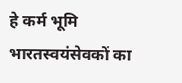हे कर्म भूमि भारतस्वयंसेवकों का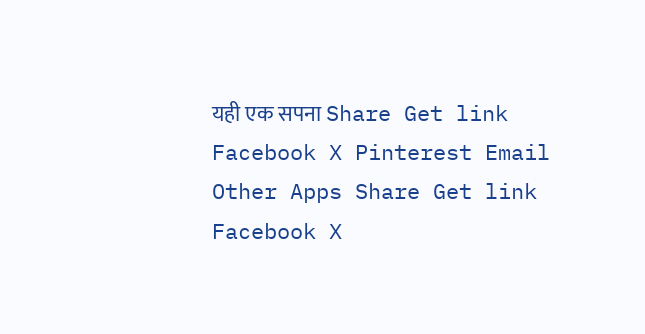यही एक सपना Share Get link Facebook X Pinterest Email Other Apps Share Get link Facebook X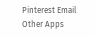Pinterest Email Other Apps